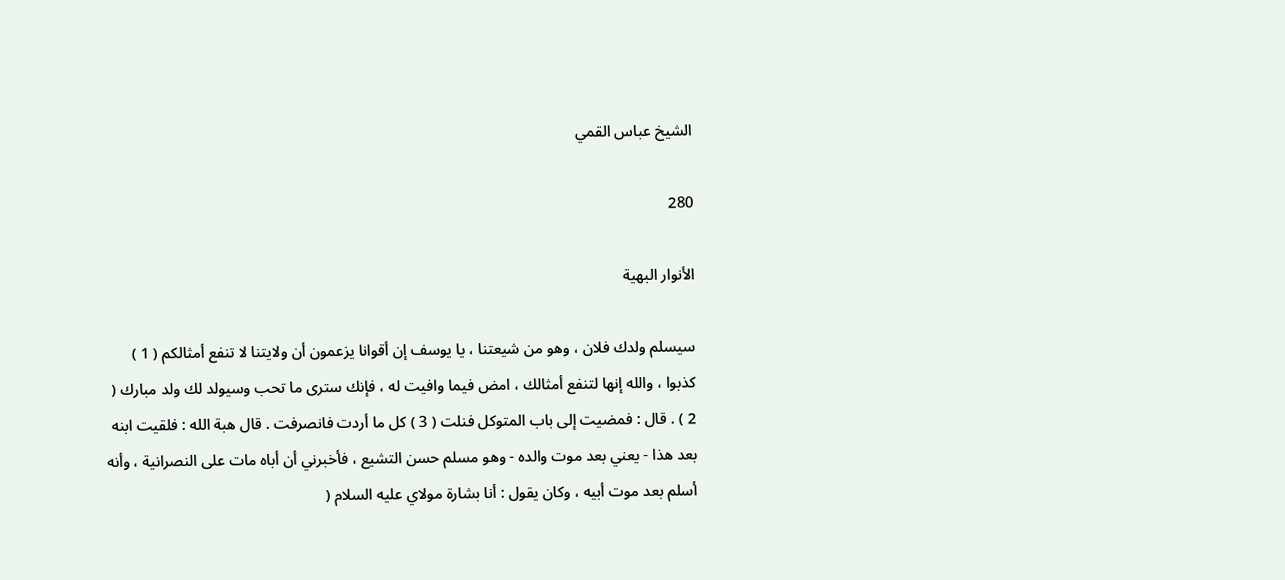الشيخ عباس القمي

280

الأنوار البهية

سيسلم ولدك فلان ، وهو من شيعتنا ، يا يوسف إن أقوانا يزعمون أن ولايتنا لا تنفع أمثالكم ( 1 ) كذبوا ، والله إنها لتنفع أمثالك ، امض فيما وافيت له ، فإنك سترى ما تحب وسيولد لك ولد مبارك ( 2 ) . قال : فمضيت إلى باب المتوكل فنلت ( 3 ) كل ما أردت فانصرفت . قال هبة الله : فلقيت ابنه بعد هذا - يعني بعد موت والده - وهو مسلم حسن التشيع ، فأخبرني أن أباه مات على النصرانية ، وأنه أسلم بعد موت أبيه ، وكان يقول : أنا بشارة مولاي عليه السلام (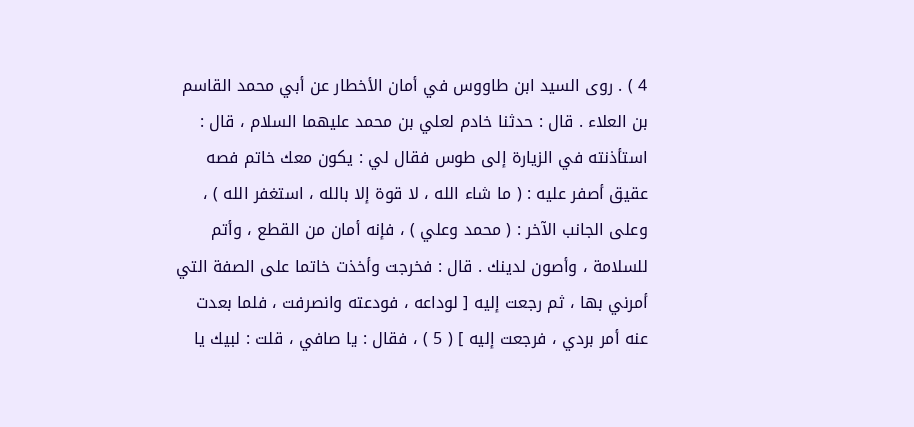4 ) . روى السيد ابن طاووس في أمان الأخطار عن أبي محمد القاسم بن العلاء . قال : حدثنا خادم لعلي بن محمد عليهما السلام ، قال : استأذنته في الزيارة إلى طوس فقال لي : يكون معك خاتم فصه عقيق أصفر عليه : ( ما شاء الله ، لا قوة إلا بالله ، استغفر الله ) ، وعلى الجانب الآخر : ( محمد وعلي ) ، فإنه أمان من القطع ، وأتم للسلامة ، وأصون لدينك . قال : فخرجت وأخذت خاتما على الصفة التي أمرني بها ، ثم رجعت إليه [ لوداعه ، فودعته وانصرفت ، فلما بعدت عنه أمر بردي ، فرجعت إليه ] ( 5 ) ، فقال : يا صافي ، قلت : لبيك يا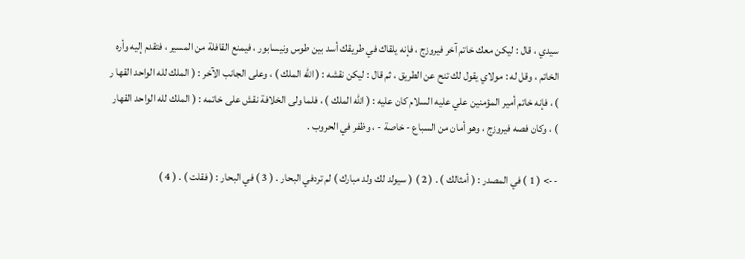سيدي ، قال : ليكن معك خاتم آخر فيروزج ، فإنه يلقاك في طريقك أسد بين طوس ونيسابور ، فيمنع القافلة من المسير ، فتقدم إليه وأره الخاتم ، وقل له : مولاي يقول لك تنح عن الطريق ، ثم قال : ليكن نقشه : ( الله الملك ) ، وعلى الجانب الآخر : ( الملك لله الواحد القها ر ) ، فإنه خاتم أمير المؤمنين علي عليه السلام كان عليه : ( الله الملك ) ، فلما ولى الخلافة نقش على خاتمه : ( الملك لله الواحد القهار ) ، وكان فصه فيروزج ، وهو أمان من السباع - خاصة - ، وظفر في الحروب .

--> ( 1 ) في المصدر : ( أمثالك ) . ( 2 ) ( سيولد لك ولد مبارك ) لم تردفي البحار . ( 3 ) في البحار : ( فقلت ) . ( 4 )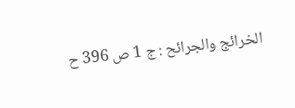الخرائج والجرائح : ج 1 ص 396 ح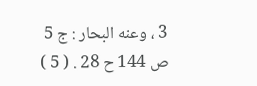3 ، وعنه البحار : ج 5 ص 144 ح 28 . ( 5 )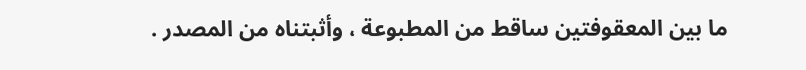ما بين المعقوفتين ساقط من المطبوعة ، وأثبتناه من المصدر .